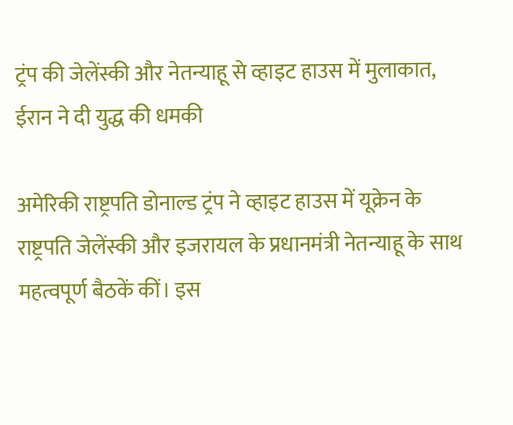ट्रंप की जेलेंस्की और नेतन्याहू से व्हाइट हाउस में मुलाकात, ईरान ने दी युद्ध की धमकी

अमेरिकी राष्ट्रपति डोनाल्ड ट्रंप ने व्हाइट हाउस में यूक्रेन के राष्ट्रपति जेलेंस्की और इजरायल के प्रधानमंत्री नेतन्याहू के साथ महत्वपूर्ण बैठकें कीं। इस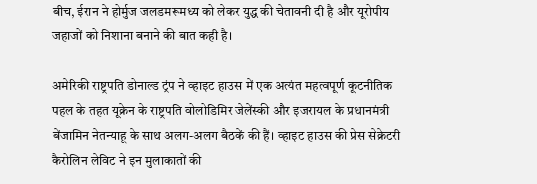बीच, ईरान ने होर्मुज जलडमरूमध्य को लेकर युद्ध की चेतावनी दी है और यूरोपीय जहाजों को निशाना बनाने की बात कही है।

अमेरिकी राष्ट्रपति डोनाल्ड ट्रंप ने व्हाइट हाउस में एक अत्यंत महत्वपूर्ण कूटनीतिक पहल के तहत यूक्रेन के राष्ट्रपति वोलोडिमिर जेलेंस्की और इजरायल के प्रधानमंत्री बेंजामिन नेतन्याहू के साथ अलग-अलग बैठकें की हैं। व्हाइट हाउस की प्रेस सेक्रेटरी कैरोलिन लेविट ने इन मुलाकातों की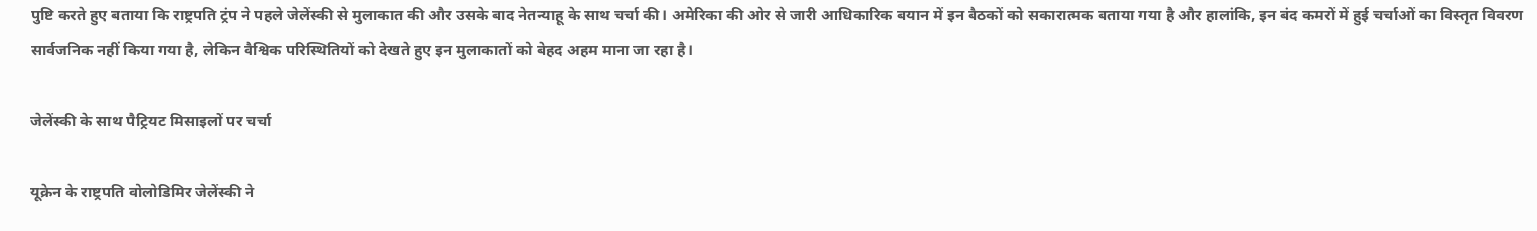पुष्टि करते हुए बताया कि राष्ट्रपति ट्रंप ने पहले जेलेंस्की से मुलाकात की और उसके बाद नेतन्याहू के साथ चर्चा की। अमेरिका की ओर से जारी आधिकारिक बयान में इन बैठकों को सकारात्मक बताया गया है और हालांकि, इन बंद कमरों में हुई चर्चाओं का विस्तृत विवरण सार्वजनिक नहीं किया गया है, लेकिन वैश्विक परिस्थितियों को देखते हुए इन मुलाकातों को बेहद अहम माना जा रहा है।

जेलेंस्की के साथ पैट्रियट मिसाइलों पर चर्चा

यूक्रेन के राष्ट्रपति वोलोडिमिर जेलेंस्की ने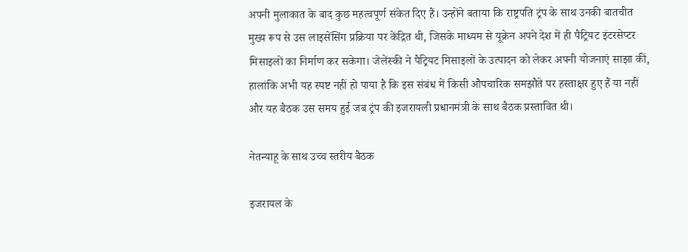अपनी मुलाकात के बाद कुछ महत्वपूर्ण संकेत दिए हैं। उन्होंने बताया कि राष्ट्रपति ट्रंप के साथ उनकी बातचीत मुख्य रूप से उस लाइसेंसिंग प्रक्रिया पर केंद्रित थी, जिसके माध्यम से यूक्रेन अपने देश में ही पैट्रियट इंटरसेप्टर मिसाइलों का निर्माण कर सकेगा। जेलेंस्की ने पैट्रियट मिसाइलों के उत्पादन को लेकर अपनी योजनाएं साझा कीं, हालांकि अभी यह स्पष्ट नहीं हो पाया है कि इस संबंध में किसी औपचारिक समझौते पर हस्ताक्षर हुए हैं या नहीं और यह बैठक उस समय हुई जब ट्रंप की इजरायली प्रधानमंत्री के साथ बैठक प्रस्तावित थी।

नेतन्याहू के साथ उच्च स्तरीय बैठक

इजरायल के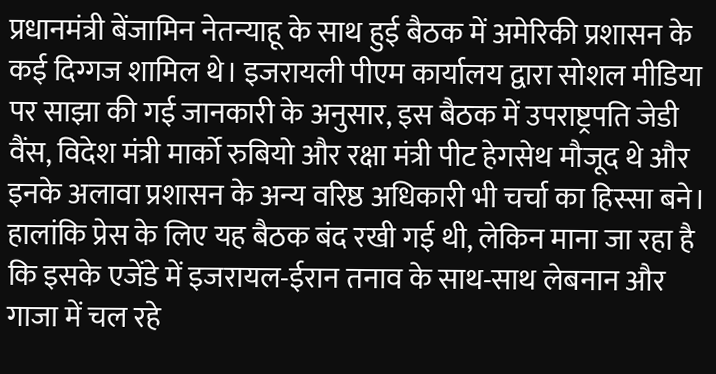प्रधानमंत्री बेंजामिन नेतन्याहू के साथ हुई बैठक में अमेरिकी प्रशासन के कई दिग्गज शामिल थे। इजरायली पीएम कार्यालय द्वारा सोशल मीडिया पर साझा की गई जानकारी के अनुसार, इस बैठक में उपराष्ट्रपति जेडी वैंस, विदेश मंत्री मार्को रुबियो और रक्षा मंत्री पीट हेगसेथ मौजूद थे और इनके अलावा प्रशासन के अन्य वरिष्ठ अधिकारी भी चर्चा का हिस्सा बने। हालांकि प्रेस के लिए यह बैठक बंद रखी गई थी, लेकिन माना जा रहा है कि इसके एजेंडे में इजरायल-ईरान तनाव के साथ-साथ लेबनान और गाजा में चल रहे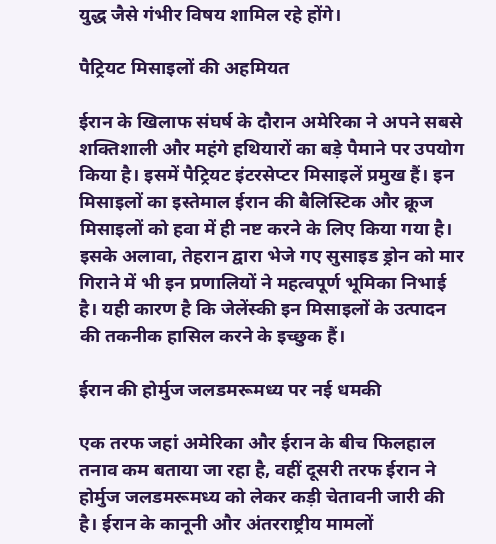युद्ध जैसे गंभीर विषय शामिल रहे होंगे।

पैट्रियट मिसाइलों की अहमियत

ईरान के खिलाफ संघर्ष के दौरान अमेरिका ने अपने सबसे शक्तिशाली और महंगे हथियारों का बड़े पैमाने पर उपयोग किया है। इसमें पैट्रियट इंटरसेप्टर मिसाइलें प्रमुख हैं। इन मिसाइलों का इस्तेमाल ईरान की बैलिस्टिक और क्रूज मिसाइलों को हवा में ही नष्ट करने के लिए किया गया है। इसके अलावा, तेहरान द्वारा भेजे गए सुसाइड ड्रोन को मार गिराने में भी इन प्रणालियों ने महत्वपूर्ण भूमिका निभाई है। यही कारण है कि जेलेंस्की इन मिसाइलों के उत्पादन की तकनीक हासिल करने के इच्छुक हैं।

ईरान की होर्मुज जलडमरूमध्य पर नई धमकी

एक तरफ जहां अमेरिका और ईरान के बीच फिलहाल तनाव कम बताया जा रहा है, वहीं दूसरी तरफ ईरान ने होर्मुज जलडमरूमध्य को लेकर कड़ी चेतावनी जारी की है। ईरान के कानूनी और अंतरराष्ट्रीय मामलों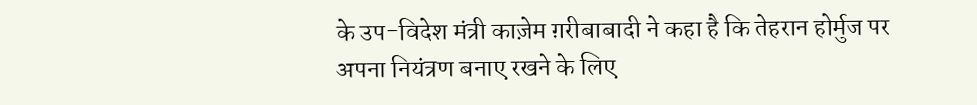के उप-विदेश मंत्री काज़ेम ग़रीबाबादी ने कहा है कि तेहरान होर्मुज पर अपना नियंत्रण बनाए रखने के लिए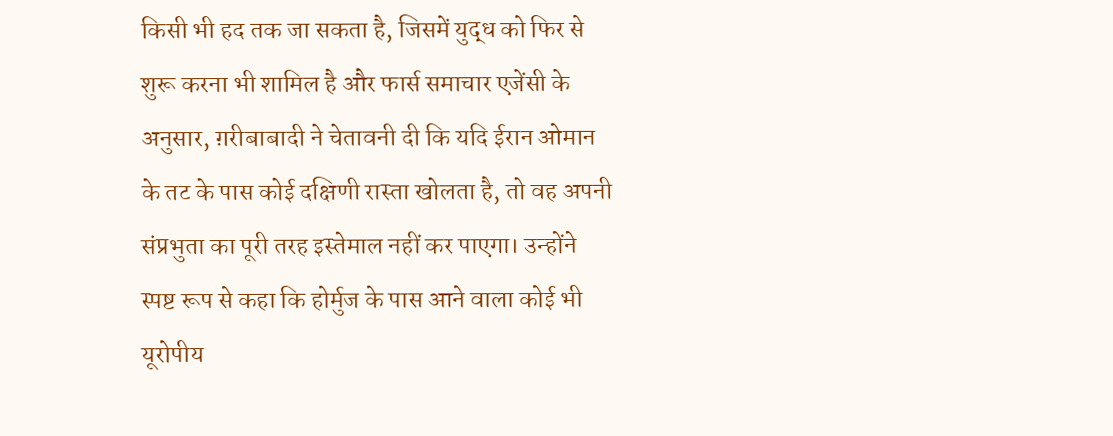किसी भी हद तक जा सकता है, जिसमें युद्ध को फिर से शुरू करना भी शामिल है और फार्स समाचार एजेंसी के अनुसार, ग़रीबाबादी ने चेतावनी दी कि यदि ईरान ओमान के तट के पास कोई दक्षिणी रास्ता खोलता है, तो वह अपनी संप्रभुता का पूरी तरह इस्तेमाल नहीं कर पाएगा। उन्होंने स्पष्ट रूप से कहा कि होर्मुज के पास आने वाला कोई भी यूरोपीय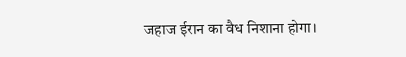जहाज ईरान का वैध निशाना होगा।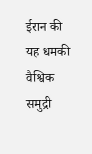ईरान की यह धमकी वैश्विक समुद्री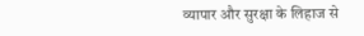व्यापार और सुरक्षा के लिहाज से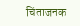चिंताजनक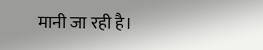मानी जा रही है।